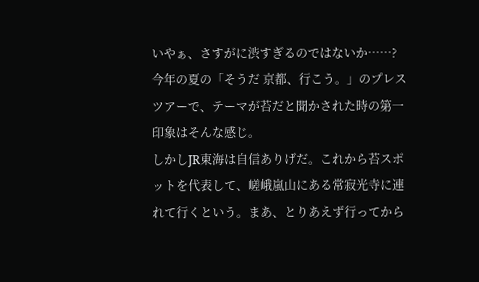いやぁ、さすがに渋すぎるのではないか……? 今年の夏の「そうだ 京都、行こう。」のプレスツアーで、テーマが苔だと聞かされた時の第一印象はそんな感じ。
しかしJR東海は自信ありげだ。これから苔スポットを代表して、嵯峨嵐山にある常寂光寺に連れて行くという。まあ、とりあえず行ってから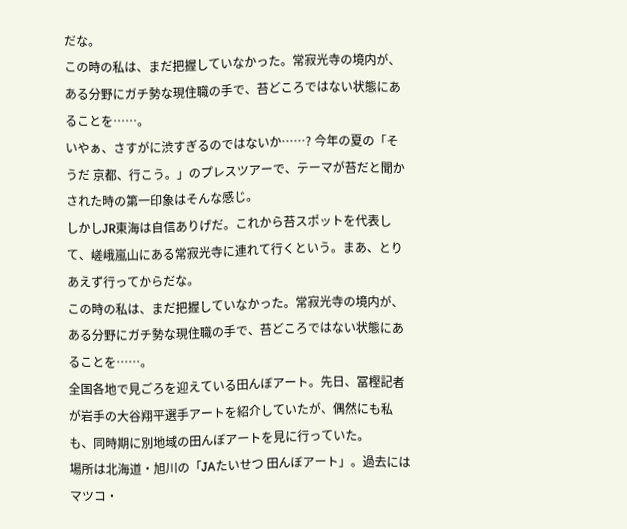だな。
この時の私は、まだ把握していなかった。常寂光寺の境内が、ある分野にガチ勢な現住職の手で、苔どころではない状態にあることを……。
いやぁ、さすがに渋すぎるのではないか……? 今年の夏の「そうだ 京都、行こう。」のプレスツアーで、テーマが苔だと聞かされた時の第一印象はそんな感じ。
しかしJR東海は自信ありげだ。これから苔スポットを代表して、嵯峨嵐山にある常寂光寺に連れて行くという。まあ、とりあえず行ってからだな。
この時の私は、まだ把握していなかった。常寂光寺の境内が、ある分野にガチ勢な現住職の手で、苔どころではない状態にあることを……。
全国各地で見ごろを迎えている田んぼアート。先日、冨樫記者が岩手の大谷翔平選手アートを紹介していたが、偶然にも私も、同時期に別地域の田んぼアートを見に行っていた。
場所は北海道・旭川の「JAたいせつ 田んぼアート」。過去にはマツコ・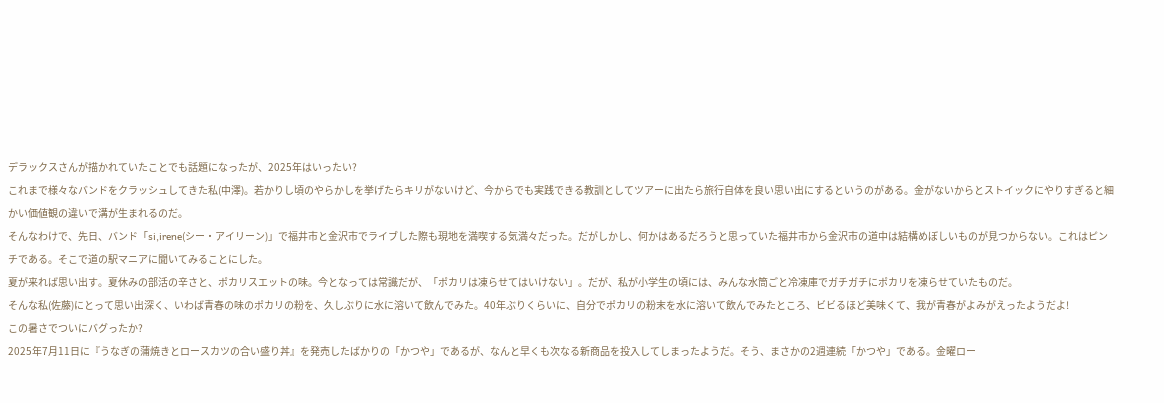デラックスさんが描かれていたことでも話題になったが、2025年はいったい?
これまで様々なバンドをクラッシュしてきた私(中澤)。若かりし頃のやらかしを挙げたらキリがないけど、今からでも実践できる教訓としてツアーに出たら旅行自体を良い思い出にするというのがある。金がないからとストイックにやりすぎると細かい価値観の違いで溝が生まれるのだ。
そんなわけで、先日、バンド「si,irene(シー・アイリーン)」で福井市と金沢市でライブした際も現地を満喫する気満々だった。だがしかし、何かはあるだろうと思っていた福井市から金沢市の道中は結構めぼしいものが見つからない。これはピンチである。そこで道の駅マニアに聞いてみることにした。
夏が来れば思い出す。夏休みの部活の辛さと、ポカリスエットの味。今となっては常識だが、「ポカリは凍らせてはいけない」。だが、私が小学生の頃には、みんな水筒ごと冷凍庫でガチガチにポカリを凍らせていたものだ。
そんな私(佐藤)にとって思い出深く、いわば青春の味のポカリの粉を、久しぶりに水に溶いて飲んでみた。40年ぶりくらいに、自分でポカリの粉末を水に溶いて飲んでみたところ、ビビるほど美味くて、我が青春がよみがえったようだよ!
この暑さでついにバグったか?
2025年7月11日に『うなぎの蒲焼きとロースカツの合い盛り丼』を発売したばかりの「かつや」であるが、なんと早くも次なる新商品を投入してしまったようだ。そう、まさかの2週連続「かつや」である。金曜ロー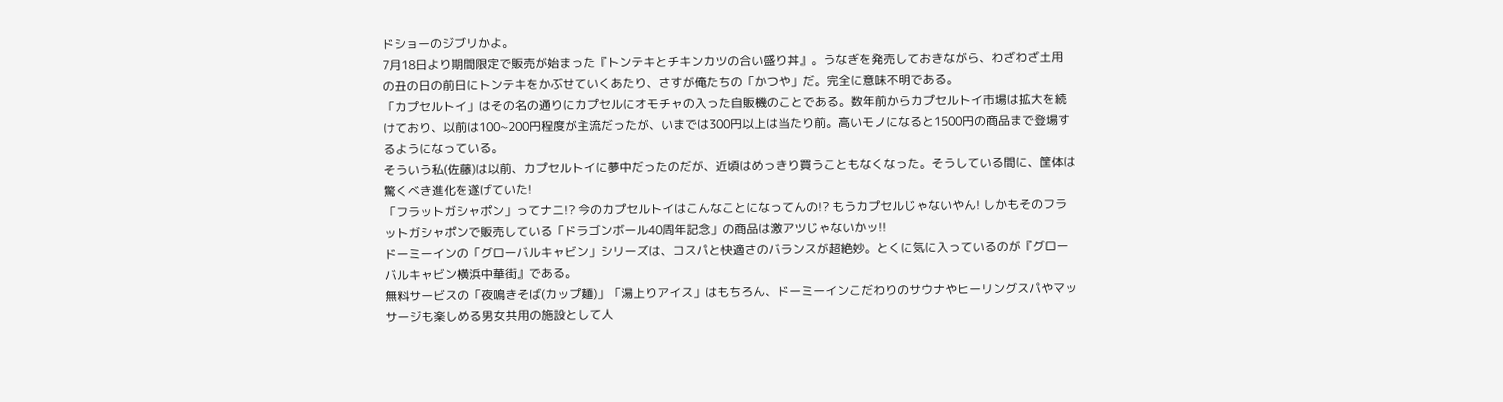ドショーのジブリかよ。
7月18日より期間限定で販売が始まった『トンテキとチキンカツの合い盛り丼』。うなぎを発売しておきながら、わざわざ土用の丑の日の前日にトンテキをかぶせていくあたり、さすが俺たちの「かつや」だ。完全に意味不明である。
「カプセルトイ」はその名の通りにカプセルにオモチャの入った自販機のことである。数年前からカプセルトイ市場は拡大を続けており、以前は100~200円程度が主流だったが、いまでは300円以上は当たり前。高いモノになると1500円の商品まで登場するようになっている。
そういう私(佐藤)は以前、カプセルトイに夢中だったのだが、近頃はめっきり買うこともなくなった。そうしている間に、筐体は驚くべき進化を遂げていた!
「フラットガシャポン」ってナニ!? 今のカプセルトイはこんなことになってんの!? もうカプセルじゃないやん! しかもそのフラットガシャポンで販売している「ドラゴンボール40周年記念」の商品は激アツじゃないかッ!!
ドーミーインの「グローバルキャビン」シリーズは、コスパと快適さのバランスが超絶妙。とくに気に入っているのが『グローバルキャビン横浜中華街』である。
無料サービスの「夜鳴きそば(カップ麺)」「湯上りアイス」はもちろん、ドーミーインこだわりのサウナやヒーリングスパやマッサージも楽しめる男女共用の施設として人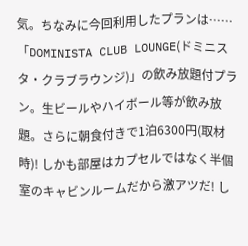気。ちなみに今回利用したプランは……
「DOMINISTA CLUB LOUNGE(ドミニスタ・クラブラウンジ)」の飲み放題付プラン。生ビールやハイボール等が飲み放題。さらに朝食付きで1泊6300円(取材時)! しかも部屋はカプセルではなく半個室のキャビンルームだから激アツだ! し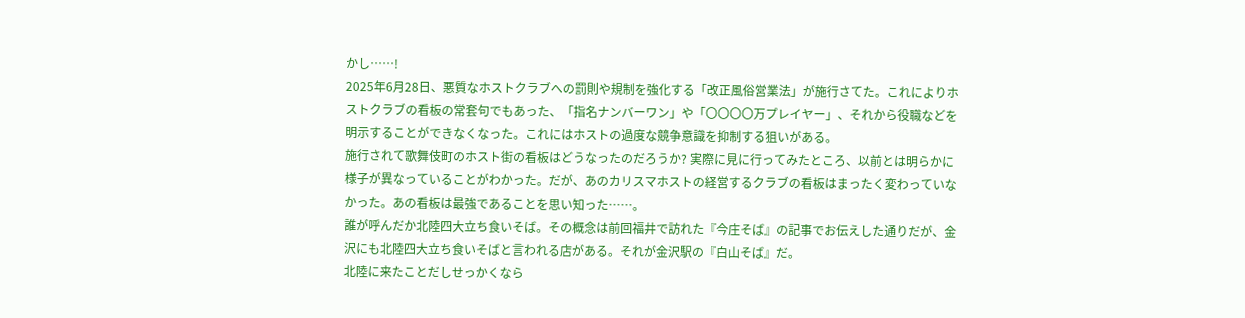かし……!
2025年6月28日、悪質なホストクラブへの罰則や規制を強化する「改正風俗営業法」が施行さてた。これによりホストクラブの看板の常套句でもあった、「指名ナンバーワン」や「〇〇〇〇万プレイヤー」、それから役職などを明示することができなくなった。これにはホストの過度な競争意識を抑制する狙いがある。
施行されて歌舞伎町のホスト街の看板はどうなったのだろうか? 実際に見に行ってみたところ、以前とは明らかに様子が異なっていることがわかった。だが、あのカリスマホストの経営するクラブの看板はまったく変わっていなかった。あの看板は最強であることを思い知った……。
誰が呼んだか北陸四大立ち食いそば。その概念は前回福井で訪れた『今庄そば』の記事でお伝えした通りだが、金沢にも北陸四大立ち食いそばと言われる店がある。それが金沢駅の『白山そば』だ。
北陸に来たことだしせっかくなら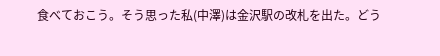食べておこう。そう思った私(中澤)は金沢駅の改札を出た。どう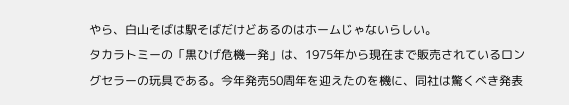やら、白山そばは駅そばだけどあるのはホームじゃないらしい。
タカラトミーの「黒ひげ危機一発」は、1975年から現在まで販売されているロングセラーの玩具である。今年発売50周年を迎えたのを機に、同社は驚くべき発表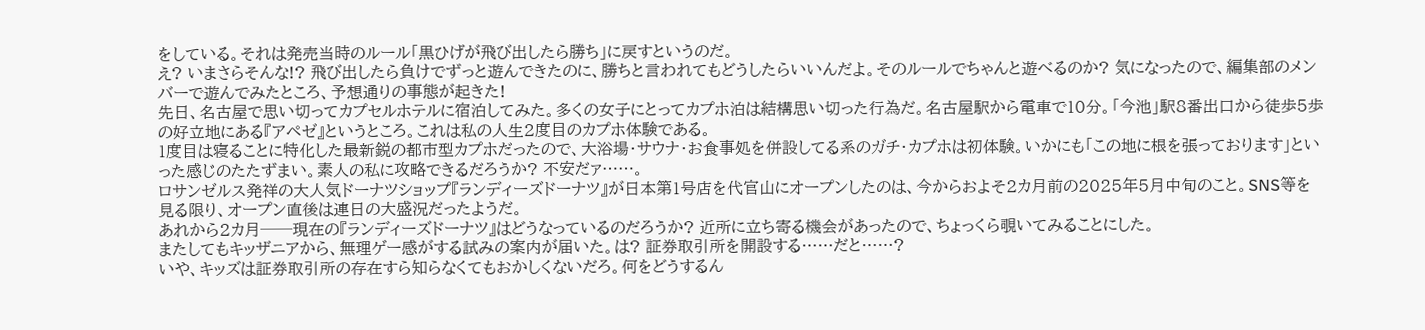をしている。それは発売当時のルール「黒ひげが飛び出したら勝ち」に戻すというのだ。
え? いまさらそんな!? 飛び出したら負けでずっと遊んできたのに、勝ちと言われてもどうしたらいいんだよ。そのルールでちゃんと遊べるのか? 気になったので、編集部のメンバーで遊んでみたところ、予想通りの事態が起きた!
先日、名古屋で思い切ってカプセルホテルに宿泊してみた。多くの女子にとってカプホ泊は結構思い切った行為だ。名古屋駅から電車で10分。「今池」駅8番出口から徒歩5歩の好立地にある『アペゼ』というところ。これは私の人生2度目のカプホ体験である。
1度目は寝ることに特化した最新鋭の都市型カプホだったので、大浴場・サウナ・お食事処を併設してる系のガチ・カプホは初体験。いかにも「この地に根を張っております」といった感じのたたずまい。素人の私に攻略できるだろうか? 不安だァ……。
ロサンゼルス発祥の大人気ドーナツショップ『ランディーズドーナツ』が日本第1号店を代官山にオープンしたのは、今からおよそ2カ月前の2025年5月中旬のこと。SNS等を見る限り、オープン直後は連日の大盛況だったようだ。
あれから2カ月──現在の『ランディーズドーナツ』はどうなっているのだろうか? 近所に立ち寄る機会があったので、ちょっくら覗いてみることにした。
またしてもキッザニアから、無理ゲー感がする試みの案内が届いた。は? 証券取引所を開設する……だと……?
いや、キッズは証券取引所の存在すら知らなくてもおかしくないだろ。何をどうするん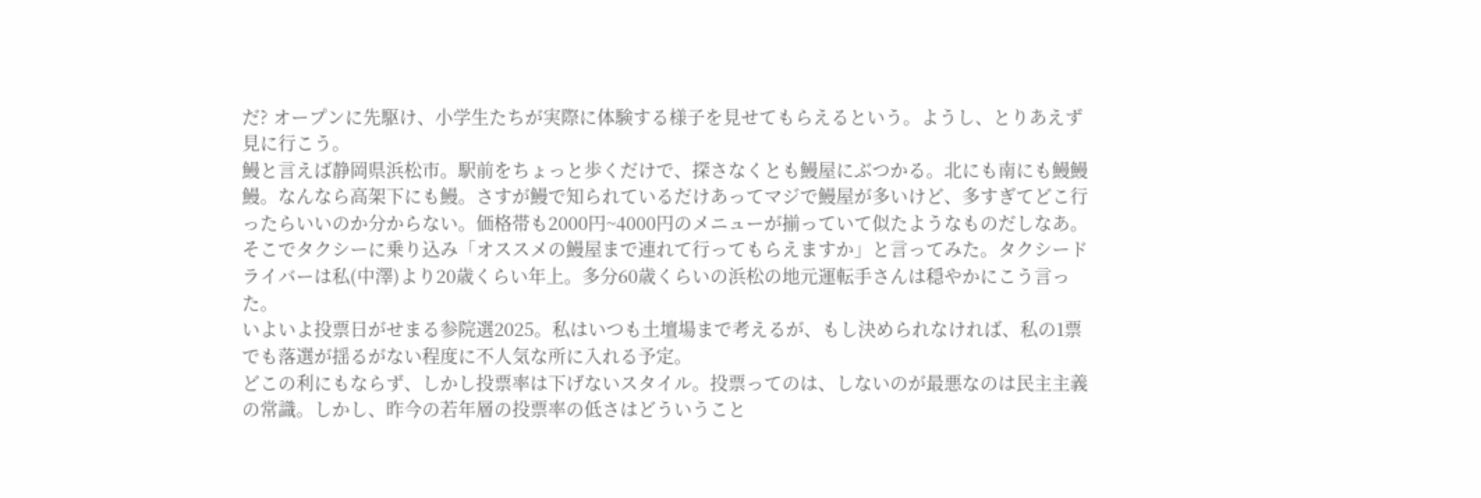だ? オープンに先駆け、小学生たちが実際に体験する様子を見せてもらえるという。ようし、とりあえず見に行こう。
鰻と言えば静岡県浜松市。駅前をちょっと歩くだけで、探さなくとも鰻屋にぶつかる。北にも南にも鰻鰻鰻。なんなら高架下にも鰻。さすが鰻で知られているだけあってマジで鰻屋が多いけど、多すぎてどこ行ったらいいのか分からない。価格帯も2000円~4000円のメニューが揃っていて似たようなものだしなあ。
そこでタクシーに乗り込み「オススメの鰻屋まで連れて行ってもらえますか」と言ってみた。タクシードライバーは私(中澤)より20歳くらい年上。多分60歳くらいの浜松の地元運転手さんは穏やかにこう言った。
いよいよ投票日がせまる参院選2025。私はいつも土壇場まで考えるが、もし決められなければ、私の1票でも落選が揺るがない程度に不人気な所に入れる予定。
どこの利にもならず、しかし投票率は下げないスタイル。投票ってのは、しないのが最悪なのは民主主義の常識。しかし、昨今の若年層の投票率の低さはどういうこと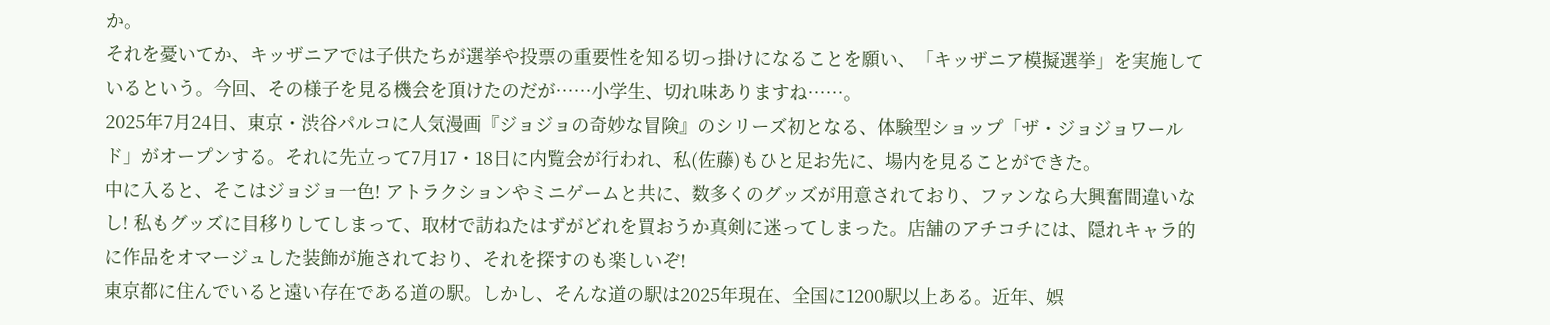か。
それを憂いてか、キッザニアでは子供たちが選挙や投票の重要性を知る切っ掛けになることを願い、「キッザニア模擬選挙」を実施しているという。今回、その様子を見る機会を頂けたのだが……小学生、切れ味ありますね……。
2025年7月24日、東京・渋谷パルコに人気漫画『ジョジョの奇妙な冒険』のシリーズ初となる、体験型ショップ「ザ・ジョジョワールド」がオープンする。それに先立って7月17・18日に内覧会が行われ、私(佐藤)もひと足お先に、場内を見ることができた。
中に入ると、そこはジョジョ一色! アトラクションやミニゲームと共に、数多くのグッズが用意されており、ファンなら大興奮間違いなし! 私もグッズに目移りしてしまって、取材で訪ねたはずがどれを買おうか真剣に迷ってしまった。店舗のアチコチには、隠れキャラ的に作品をオマージュした装飾が施されており、それを探すのも楽しいぞ!
東京都に住んでいると遠い存在である道の駅。しかし、そんな道の駅は2025年現在、全国に1200駅以上ある。近年、娯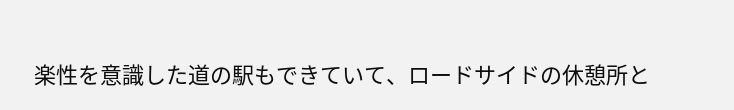楽性を意識した道の駅もできていて、ロードサイドの休憩所と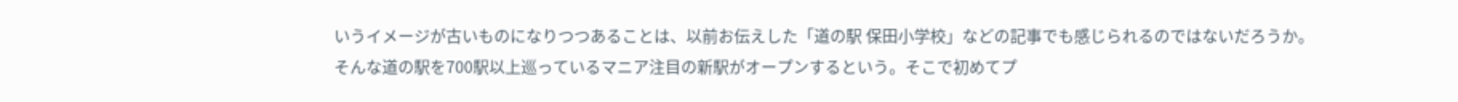いうイメージが古いものになりつつあることは、以前お伝えした「道の駅 保田小学校」などの記事でも感じられるのではないだろうか。
そんな道の駅を700駅以上巡っているマニア注目の新駅がオープンするという。そこで初めてプ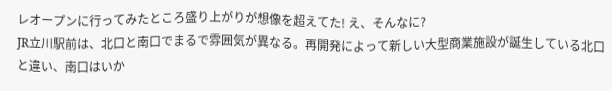レオープンに行ってみたところ盛り上がりが想像を超えてた! え、そんなに?
JR立川駅前は、北口と南口でまるで雰囲気が異なる。再開発によって新しい大型商業施設が誕生している北口と違い、南口はいか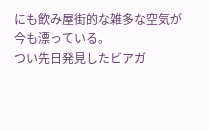にも飲み屋街的な雑多な空気が今も漂っている。
つい先日発見したビアガ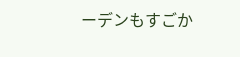ーデンもすごか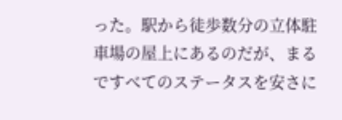った。駅から徒歩数分の立体駐車場の屋上にあるのだが、まるですべてのステータスを安さに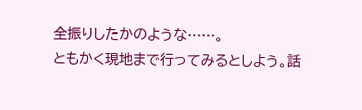全振りしたかのような……。
ともかく現地まで行ってみるとしよう。話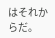はそれからだ。